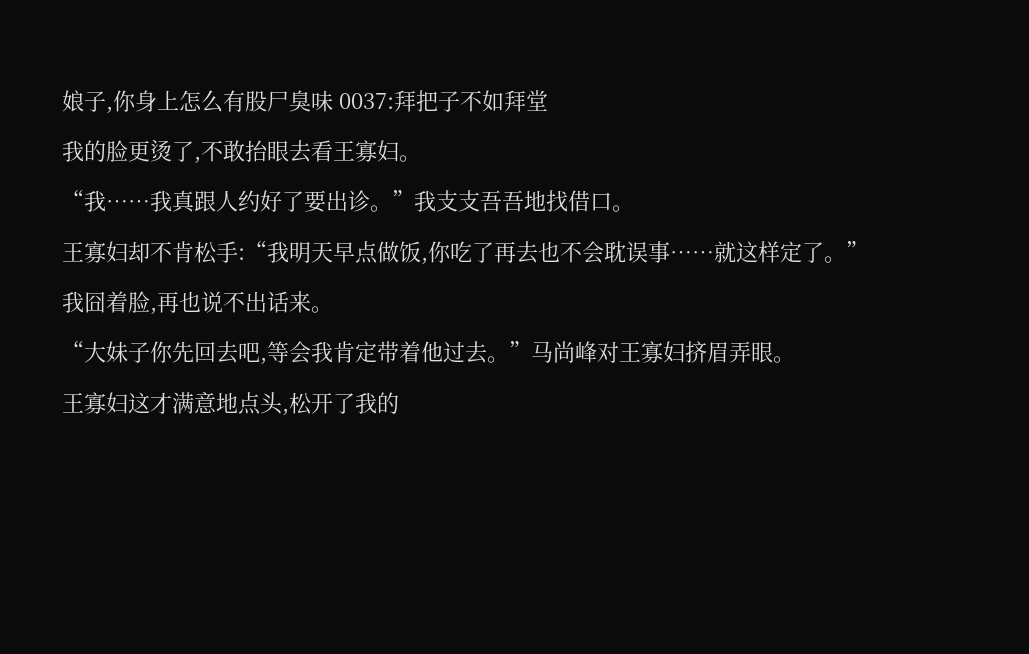娘子,你身上怎么有股尸臭味 0037:拜把子不如拜堂

我的脸更烫了,不敢抬眼去看王寡妇。

“我……我真跟人约好了要出诊。”我支支吾吾地找借口。

王寡妇却不肯松手:“我明天早点做饭,你吃了再去也不会耽误事……就这样定了。”

我囧着脸,再也说不出话来。

“大妹子你先回去吧,等会我肯定带着他过去。”马尚峰对王寡妇挤眉弄眼。

王寡妇这才满意地点头,松开了我的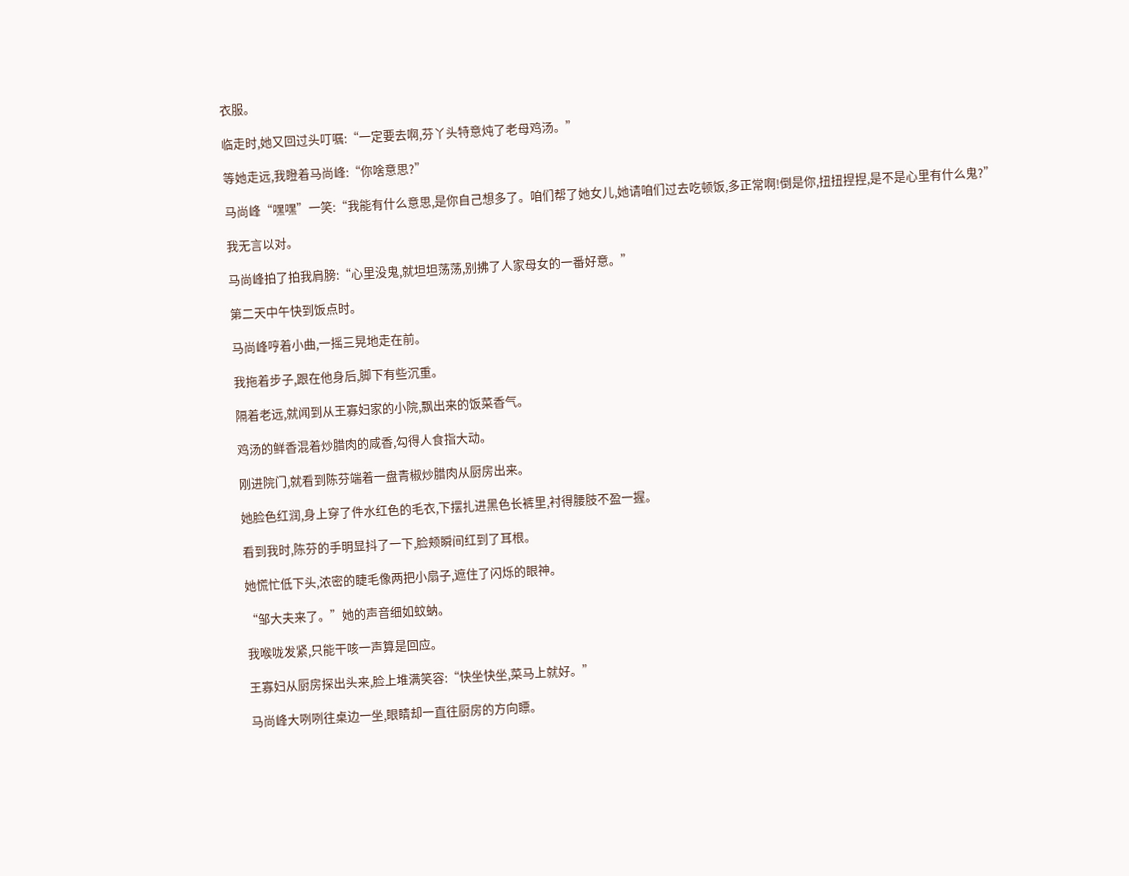衣服。

临走时,她又回过头叮嘱:“一定要去啊,芬丫头特意炖了老母鸡汤。”

等她走远,我瞪着马尚峰:“你啥意思?”

马尚峰“嘿嘿”一笑:“我能有什么意思,是你自己想多了。咱们帮了她女儿,她请咱们过去吃顿饭,多正常啊!倒是你,扭扭捏捏,是不是心里有什么鬼?”

我无言以对。

马尚峰拍了拍我肩膀:“心里没鬼,就坦坦荡荡,别拂了人家母女的一番好意。”

第二天中午快到饭点时。

马尚峰哼着小曲,一摇三晃地走在前。

我拖着步子,跟在他身后,脚下有些沉重。

隔着老远,就闻到从王寡妇家的小院,飘出来的饭菜香气。

鸡汤的鲜香混着炒腊肉的咸香,勾得人食指大动。

刚进院门,就看到陈芬端着一盘青椒炒腊肉从厨房出来。

她脸色红润,身上穿了件水红色的毛衣,下摆扎进黑色长裤里,衬得腰肢不盈一握。

看到我时,陈芬的手明显抖了一下,脸颊瞬间红到了耳根。

她慌忙低下头,浓密的睫毛像两把小扇子,遮住了闪烁的眼神。

“邹大夫来了。”她的声音细如蚊蚋。

我喉咙发紧,只能干咳一声算是回应。

王寡妇从厨房探出头来,脸上堆满笑容:“快坐快坐,菜马上就好。”

马尚峰大咧咧往桌边一坐,眼睛却一直往厨房的方向瞟。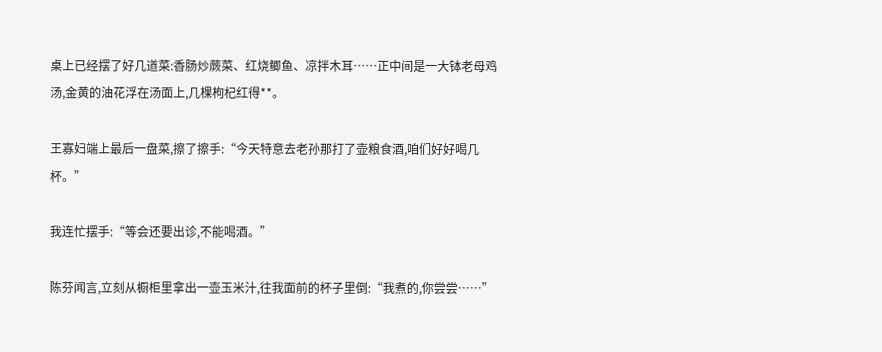桌上已经摆了好几道菜:香肠炒蕨菜、红烧鲫鱼、凉拌木耳……正中间是一大钵老母鸡汤,金黄的油花浮在汤面上,几棵枸杞红得**。

王寡妇端上最后一盘菜,擦了擦手:“今天特意去老孙那打了壶粮食酒,咱们好好喝几杯。”

我连忙摆手:“等会还要出诊,不能喝酒。”

陈芬闻言,立刻从橱柜里拿出一壶玉米汁,往我面前的杯子里倒:“我煮的,你尝尝……”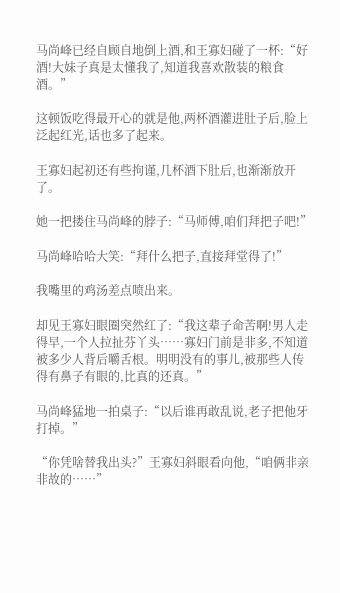马尚峰已经自顾自地倒上酒,和王寡妇碰了一杯:“好酒!大妹子真是太懂我了,知道我喜欢散装的粮食酒。”

这顿饭吃得最开心的就是他,两杯酒灌进肚子后,脸上泛起红光,话也多了起来。

王寡妇起初还有些拘谨,几杯酒下肚后,也渐渐放开了。

她一把搂住马尚峰的脖子:“马师傅,咱们拜把子吧!”

马尚峰哈哈大笑:“拜什么把子,直接拜堂得了!”

我嘴里的鸡汤差点喷出来。

却见王寡妇眼圈突然红了:“我这辈子命苦啊!男人走得早,一个人拉扯芬丫头……寡妇门前是非多,不知道被多少人背后嚼舌根。明明没有的事儿,被那些人传得有鼻子有眼的,比真的还真。”

马尚峰猛地一拍桌子:“以后谁再敢乱说,老子把他牙打掉。”

“你凭啥替我出头?”王寡妇斜眼看向他,“咱俩非亲非故的……”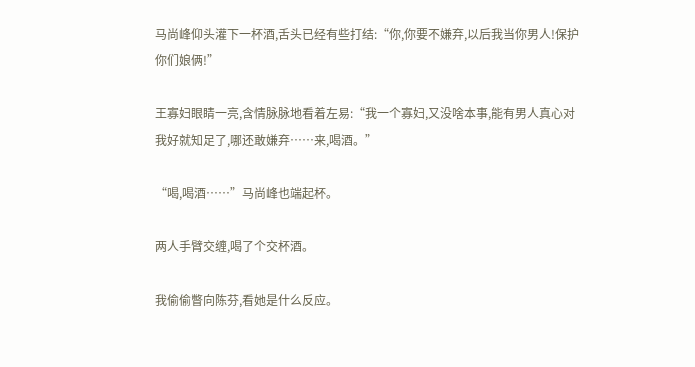马尚峰仰头灌下一杯酒,舌头已经有些打结:“你,你要不嫌弃,以后我当你男人!保护你们娘俩!”

王寡妇眼睛一亮,含情脉脉地看着左易:“我一个寡妇,又没啥本事,能有男人真心对我好就知足了,哪还敢嫌弃……来,喝酒。”

“喝,喝酒……”马尚峰也端起杯。

两人手臂交缠,喝了个交杯酒。

我偷偷瞥向陈芬,看她是什么反应。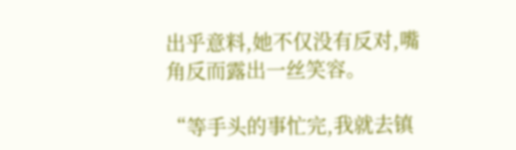出乎意料,她不仅没有反对,嘴角反而露出一丝笑容。

“等手头的事忙完,我就去镇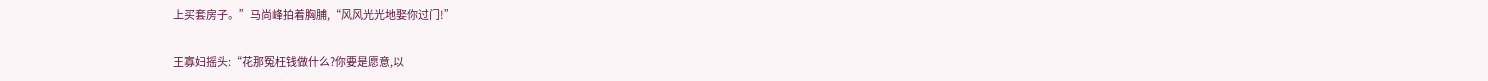上买套房子。”马尚峰拍着胸脯,“风风光光地娶你过门!”

王寡妇摇头:“花那冤枉钱做什么?你要是愿意,以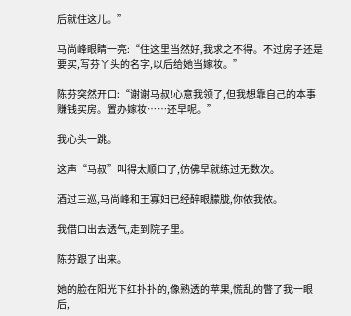后就住这儿。”

马尚峰眼睛一亮:“住这里当然好,我求之不得。不过房子还是要买,写芬丫头的名字,以后给她当嫁妆。”

陈芬突然开口:“谢谢马叔!心意我领了,但我想靠自己的本事赚钱买房。置办嫁妆……还早呢。”

我心头一跳。

这声“马叔”叫得太顺口了,仿佛早就练过无数次。

酒过三巡,马尚峰和王寡妇已经醉眼朦胧,你侬我侬。

我借口出去透气,走到院子里。

陈芬跟了出来。

她的脸在阳光下红扑扑的,像熟透的苹果,慌乱的瞥了我一眼后,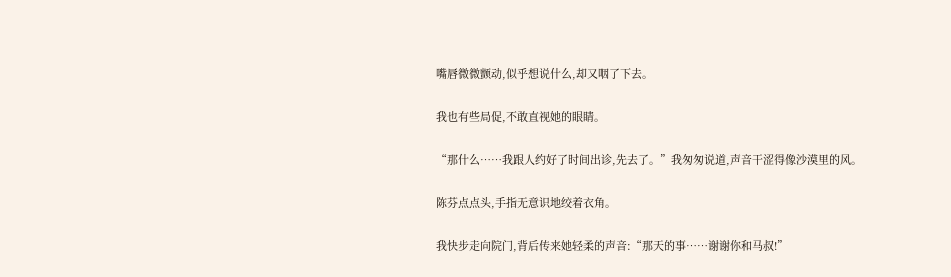嘴唇微微颤动,似乎想说什么,却又咽了下去。

我也有些局促,不敢直视她的眼睛。

“那什么……我跟人约好了时间出诊,先去了。”我匆匆说道,声音干涩得像沙漠里的风。

陈芬点点头,手指无意识地绞着衣角。

我快步走向院门,背后传来她轻柔的声音:“那天的事……谢谢你和马叔!”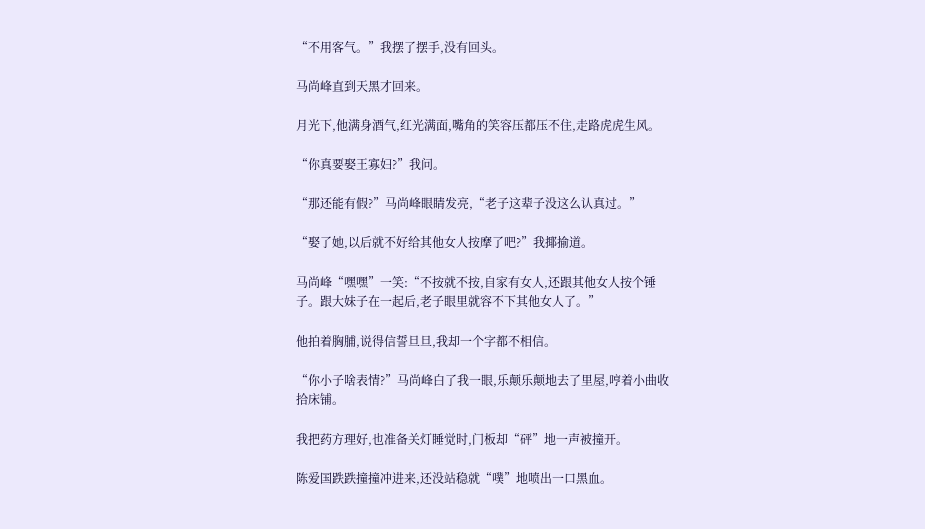“不用客气。”我摆了摆手,没有回头。

马尚峰直到天黑才回来。

月光下,他满身酒气,红光满面,嘴角的笑容压都压不住,走路虎虎生风。

“你真要娶王寡妇?”我问。

“那还能有假?”马尚峰眼睛发亮,“老子这辈子没这么认真过。”

“娶了她,以后就不好给其他女人按摩了吧?”我揶揄道。

马尚峰“嘿嘿”一笑:“不按就不按,自家有女人,还跟其他女人按个锤子。跟大妹子在一起后,老子眼里就容不下其他女人了。”

他拍着胸脯,说得信誓旦旦,我却一个字都不相信。

“你小子啥表情?”马尚峰白了我一眼,乐颠乐颠地去了里屋,哼着小曲收拾床铺。

我把药方理好,也准备关灯睡觉时,门板却“砰”地一声被撞开。

陈爱国跌跌撞撞冲进来,还没站稳就“噗”地喷出一口黑血。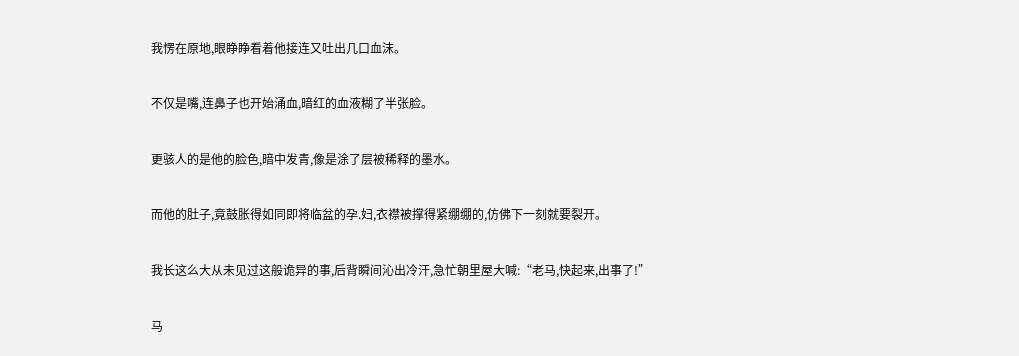我愣在原地,眼睁睁看着他接连又吐出几口血沫。

不仅是嘴,连鼻子也开始涌血,暗红的血液糊了半张脸。

更骇人的是他的脸色,暗中发青,像是涂了层被稀释的墨水。

而他的肚子,竟鼓胀得如同即将临盆的孕.妇,衣襟被撑得紧绷绷的,仿佛下一刻就要裂开。

我长这么大从未见过这般诡异的事,后背瞬间沁出冷汗,急忙朝里屋大喊:“老马,快起来,出事了!”

马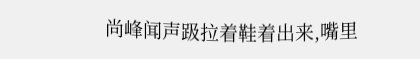尚峰闻声趿拉着鞋着出来,嘴里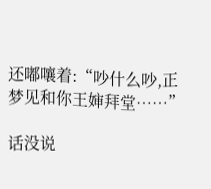还嘟嚷着:“吵什么吵,正梦见和你王婶拜堂……”

话没说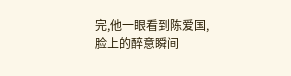完,他一眼看到陈爱国,脸上的醉意瞬间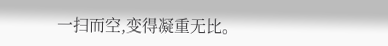一扫而空,变得凝重无比。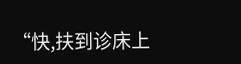“快,扶到诊床上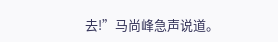去!”马尚峰急声说道。